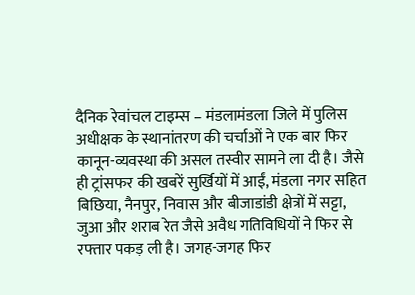दैनिक रेवांचल टाइम्स – मंडलामंडला जिले में पुलिस अधीक्षक के स्थानांतरण की चर्चाओं ने एक बार फिर कानून-व्यवस्था की असल तस्वीर सामने ला दी है। जैसे ही ट्रांसफर की खबरें सुर्खियों में आईं, मंडला नगर सहित बिछिया, नैनपुर, निवास और बीजाडांडी क्षेत्रों में सट्टा, जुआ और शराब रेत जैसे अवैध गतिविधियों ने फिर से रफ्तार पकड़ ली है। जगह-जगह फिर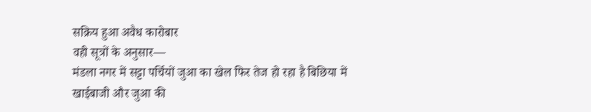सक्रिय हुआ अवैध कारोबार
वही सूत्रों के अनुसार—
मंडला नगर में सट्टा पर्चियों जुआ का खेल फिर तेज हो रहा है बिछिया में खाईबाजी और जुआ की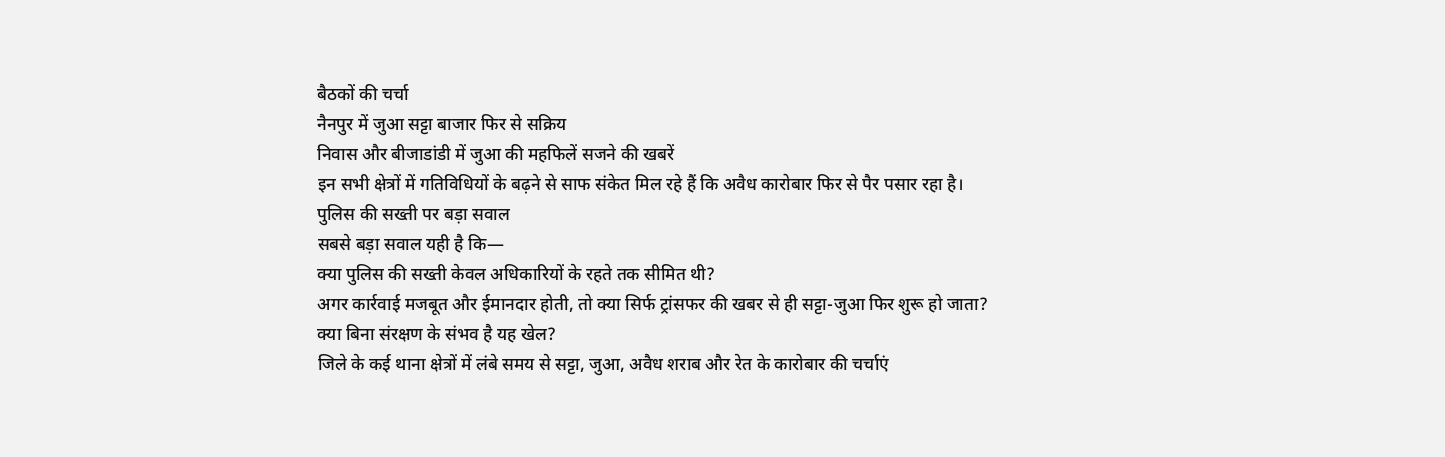बैठकों की चर्चा
नैनपुर में जुआ सट्टा बाजार फिर से सक्रिय
निवास और बीजाडांडी में जुआ की महफिलें सजने की खबरें
इन सभी क्षेत्रों में गतिविधियों के बढ़ने से साफ संकेत मिल रहे हैं कि अवैध कारोबार फिर से पैर पसार रहा है।
पुलिस की सख्ती पर बड़ा सवाल
सबसे बड़ा सवाल यही है कि—
क्या पुलिस की सख्ती केवल अधिकारियों के रहते तक सीमित थी?
अगर कार्रवाई मजबूत और ईमानदार होती, तो क्या सिर्फ ट्रांसफर की खबर से ही सट्टा-जुआ फिर शुरू हो जाता?
क्या बिना संरक्षण के संभव है यह खेल?
जिले के कई थाना क्षेत्रों में लंबे समय से सट्टा, जुआ, अवैध शराब और रेत के कारोबार की चर्चाएं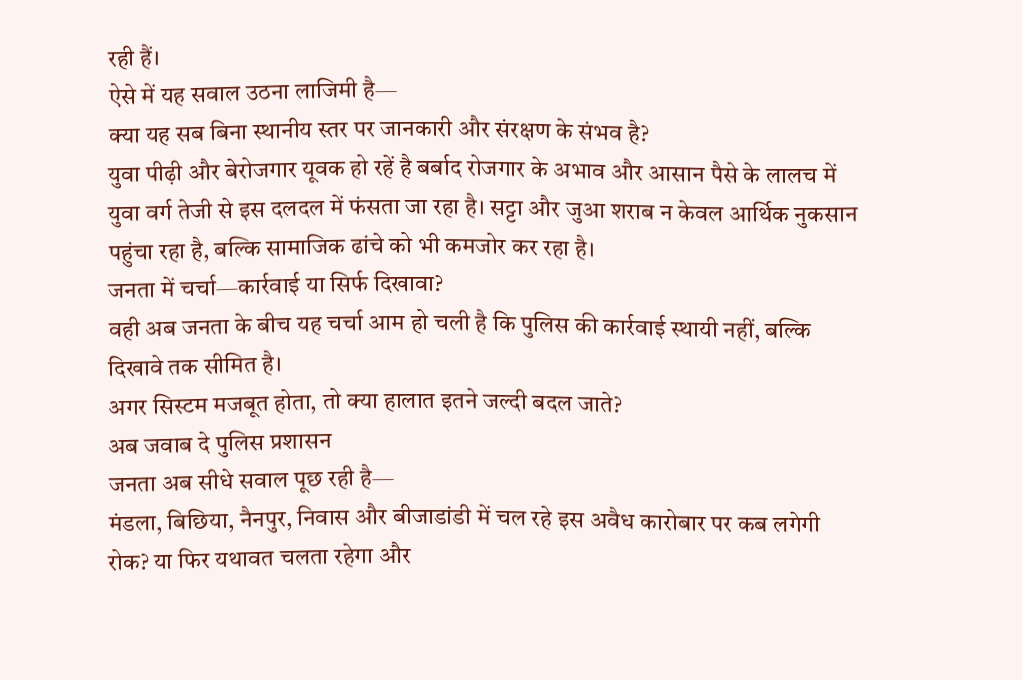रही हैं।
ऐसे में यह सवाल उठना लाजिमी है—
क्या यह सब बिना स्थानीय स्तर पर जानकारी और संरक्षण के संभव है?
युवा पीढ़ी और बेरोजगार यूवक हो रहें है बर्बाद रोजगार के अभाव और आसान पैसे के लालच में युवा वर्ग तेजी से इस दलदल में फंसता जा रहा है। सट्टा और जुआ शराब न केवल आर्थिक नुकसान पहुंचा रहा है, बल्कि सामाजिक ढांचे को भी कमजोर कर रहा है।
जनता में चर्चा—कार्रवाई या सिर्फ दिखावा?
वही अब जनता के बीच यह चर्चा आम हो चली है कि पुलिस की कार्रवाई स्थायी नहीं, बल्कि दिखावे तक सीमित है।
अगर सिस्टम मजबूत होता, तो क्या हालात इतने जल्दी बदल जाते?
अब जवाब दे पुलिस प्रशासन
जनता अब सीधे सवाल पूछ रही है—
मंडला, बिछिया, नैनपुर, निवास और बीजाडांडी में चल रहे इस अवैध कारोबार पर कब लगेगी रोक? या फिर यथावत चलता रहेगा और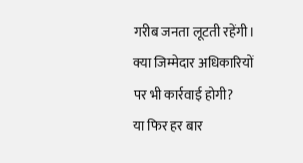गरीब जनता लूटती रहेंगी।
क्या जिम्मेदार अधिकारियों पर भी कार्रवाई होगी?
या फिर हर बार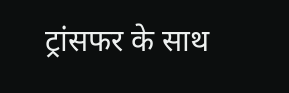ट्रांसफर के साथ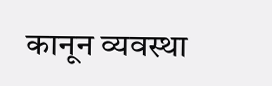कानून व्यवस्था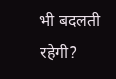भी बदलती रहेगी?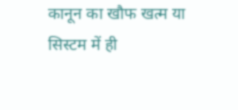कानून का खौफ खत्म या सिस्टम में ही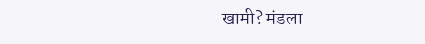खामी? मंडला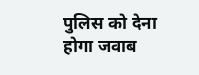पुलिस को देना होगा जवाब